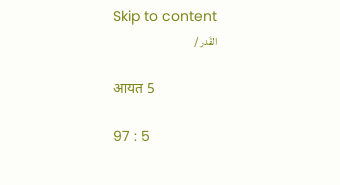Skip to content
القَدر /

आयत 5

97 : 5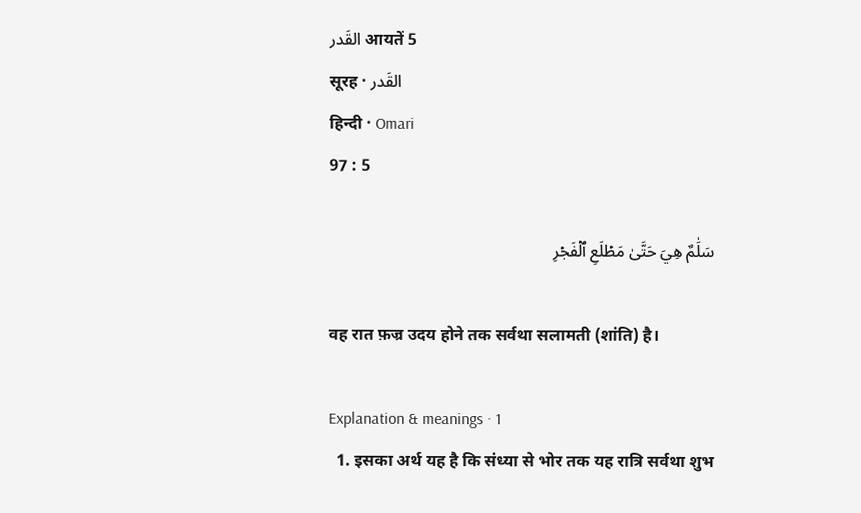القَدر आयतें 5
सूरह · القَدر
हिन्दी · Omari
97 : 5

سَلَٰمٌ هِيَ حَتَّىٰ مَطۡلَعِ ٱلۡفَجۡرِ

वह रात फ़ज्र उदय होने तक सर्वथा सलामती (शांति) है।

Explanation & meanings · 1
  1. इसका अर्थ यह है कि संध्या से भोर तक यह रात्रि सर्वथा शुभ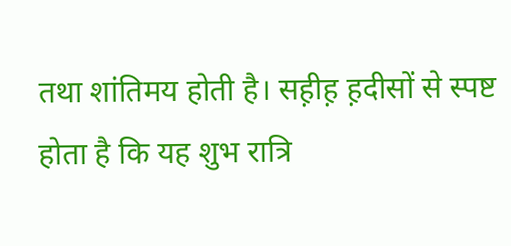तथा शांतिमय होती है। सह़ीह़ ह़दीसों से स्पष्ट होता है कि यह शुभ रात्रि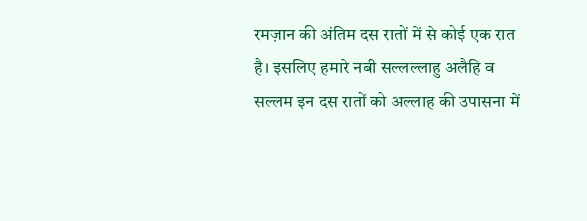रमज़ान की अंतिम दस रातों में से कोई एक रात है। इसलिए हमारे नबी सल्लल्लाहु अलैहि व सल्लम इन दस रातों को अल्लाह की उपासना में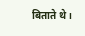बिताते थे।